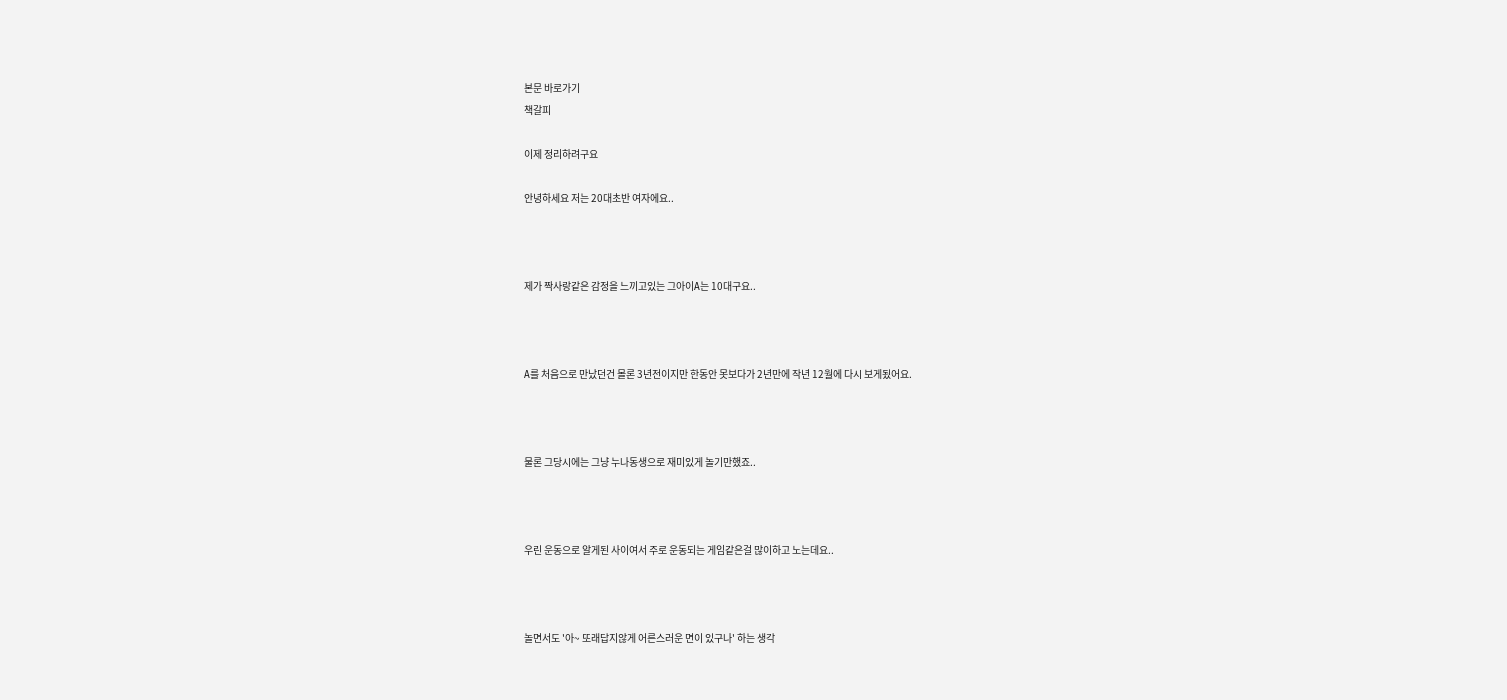본문 바로가기
책갈피

이제 정리하려구요

안녕하세요 저는 20대초반 여자에요..



제가 짝사랑같은 감정을 느끼고있는 그아이A는 10대구요..



A를 처음으로 만났던건 몰론 3년전이지만 한동안 못보다가 2년만에 작년 12월에 다시 보게됬어요.



물론 그당시에는 그냥 누나동생으로 재미있게 놀기만했죠..



우린 운동으로 알게된 사이여서 주로 운동되는 게임같은걸 많이하고 노는데요..



놀면서도 '아~ 또래답지않게 어른스러운 면이 있구나' 하는 생각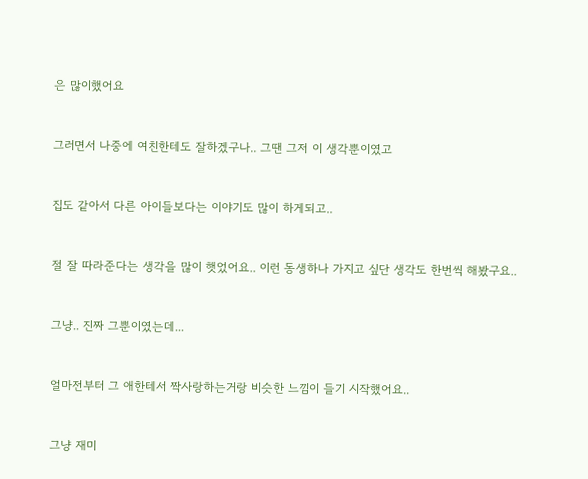은 많이했어요



그러면서 나중에 여친한테도 잘하겠구나.. 그땐 그저 이 생각뿐이였고



집도 같아서 다른 아이들보다는 이야기도 많이 하게되고..



절 잘 따라준다는 생각을 많이 햇었어요.. 이런 동생하나 가지고 싶단 생각도 한번씩 해봤구요..



그냥.. 진짜 그뿐이였는데...



얼마전부터 그 애한테서 짝사랑하는거랑 비슷한 느낌이 들기 시작했어요..



그냥 재미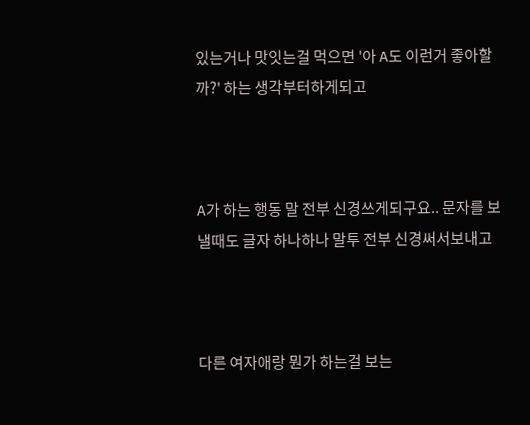있는거나 맛잇는걸 먹으면 '아 A도 이런거 좋아할까?' 하는 생각부터하게되고



A가 하는 행동 말 전부 신경쓰게되구요.. 문자를 보낼때도 글자 하나하나 말투 전부 신경써서보내고



다른 여자애랑 뭔가 하는걸 보는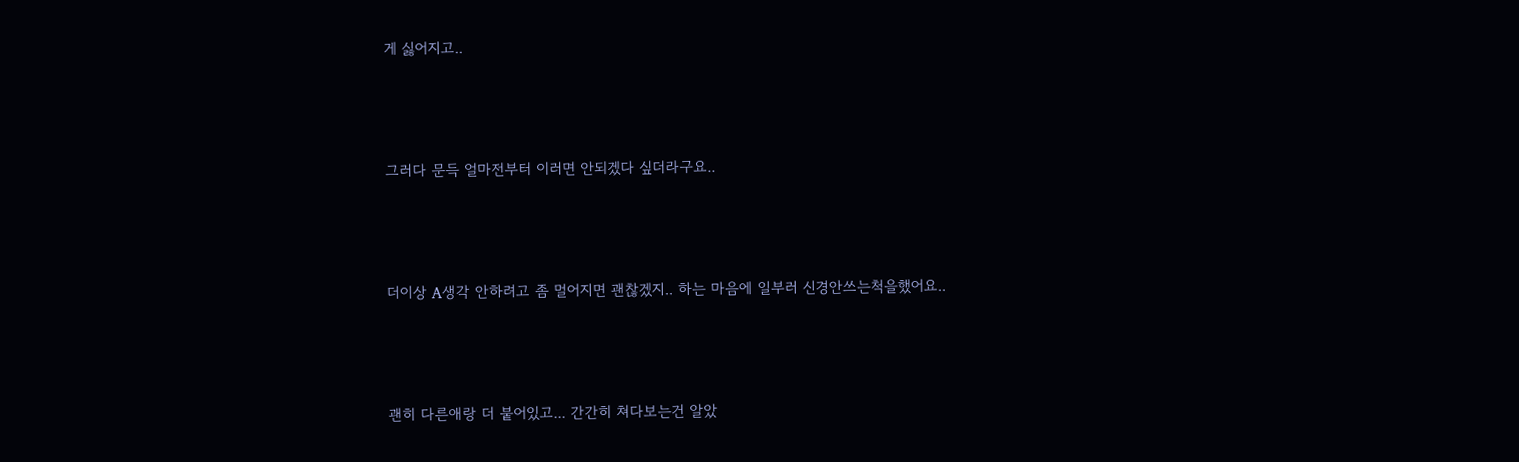게 싫어지고..



그러다 문득 얼마전부터 이러면 안되겠다 싶더라구요..



더이상 A생각 안하려고 좀 멀어지면 괜찮겠지.. 하는 마음에 일부러 신경안쓰는척을했어요..



괜히 다른애랑 더 붙어있고... 간간히 쳐다보는건 알았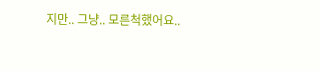지만.. 그냥.. 모른척했어요..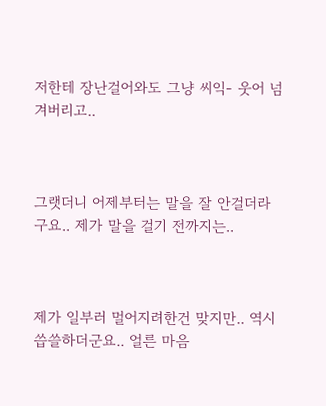저한테 장난걸어와도 그냥 씨익- 웃어 넘겨버리고..



그랫더니 어제부터는 말을 잘 안걸더라구요.. 제가 말을 걸기 전까지는..



제가 일부러 멀어지려한건 맞지만.. 역시 씁쓸하더군요.. 얼른 마음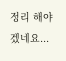정리 해야겠네요...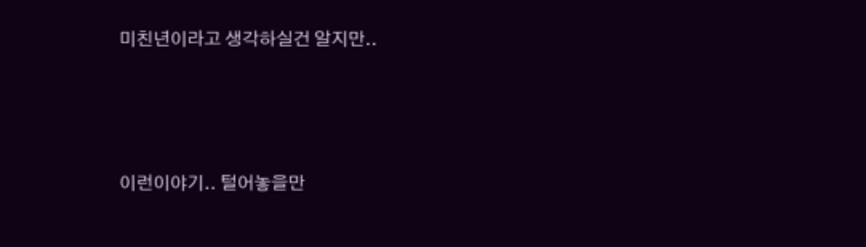미친년이라고 생각하실건 알지만..



이런이야기.. 털어놓을만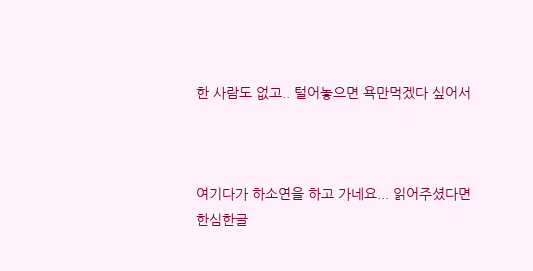한 사람도 없고.. 털어놓으면 욕만먹겠다 싶어서



여기다가 하소연을 하고 가네요... 읽어주셨다면 한심한글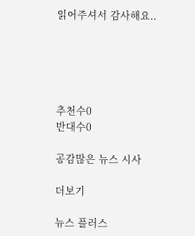읽어주셔서 감사해요..





추천수0
반대수0

공감많은 뉴스 시사

더보기

뉴스 플러스